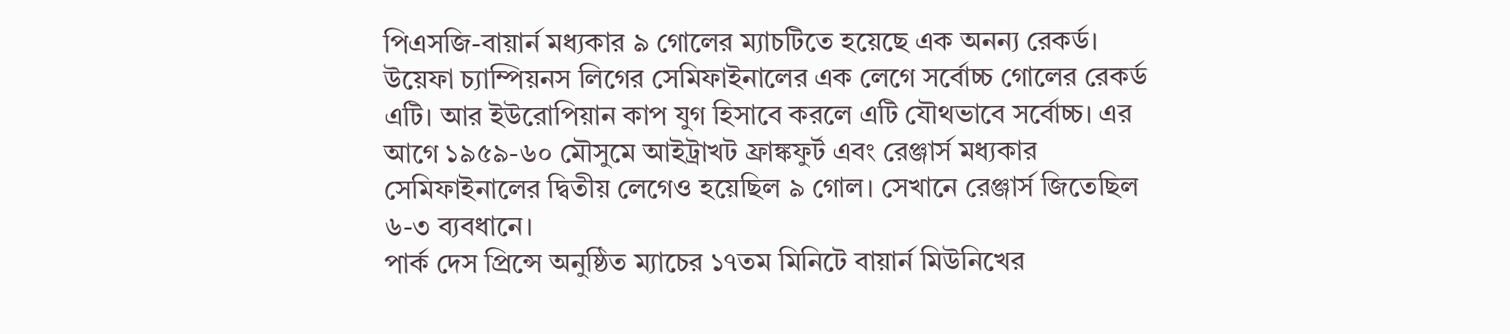পিএসজি-বায়ার্ন মধ্যকার ৯ গোলের ম্যাচটিতে হয়েছে এক অনন্য রেকর্ড। উয়েফা চ্যাম্পিয়নস লিগের সেমিফাইনালের এক লেগে সর্বোচ্চ গোলের রেকর্ড এটি। আর ইউরোপিয়ান কাপ যুগ হিসাবে করলে এটি যৌথভাবে সর্বোচ্চ। এর আগে ১৯৫৯-৬০ মৌসুমে আইট্রাখট ফ্রাঙ্কফুর্ট এবং রেঞ্জার্স মধ্যকার সেমিফাইনালের দ্বিতীয় লেগেও হয়েছিল ৯ গোল। সেখানে রেঞ্জার্স জিতেছিল ৬-৩ ব্যবধানে।
পার্ক দেস প্রিন্সে অনুষ্ঠিত ম্যাচের ১৭তম মিনিটে বায়ার্ন মিউনিখের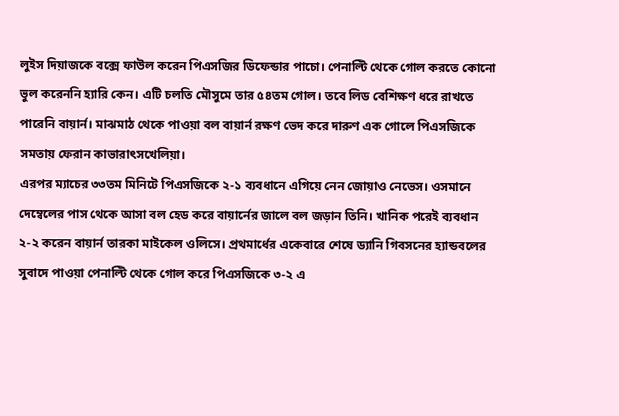লুইস দিয়াজকে বক্সে ফাউল করেন পিএসজির ডিফেন্ডার পাচো। পেনাল্টি থেকে গোল করতে কোনো ভুল করেননি হ্যারি কেন। এটি চলতি মৌসুমে তার ৫৪তম গোল। তবে লিড বেশিক্ষণ ধরে রাখতে পারেনি বায়ার্ন। মাঝমাঠ থেকে পাওয়া বল বায়ার্ন রক্ষণ ভেদ করে দারুণ এক গোলে পিএসজিকে সমতায় ফেরান কাভারাৎসখেলিয়া।
এরপর ম্যাচের ৩৩তম মিনিটে পিএসজিকে ২-১ ব্যবধানে এগিয়ে নেন জোয়াও নেভেস। ওসমানে দেম্বেলের পাস থেকে আসা বল হেড করে বায়ার্নের জালে বল জড়ান তিনি। খানিক পরেই ব্যবধান ২-২ করেন বায়ার্ন তারকা মাইকেল ওলিসে। প্রথমার্ধের একেবারে শেষে ড্যানি গিবসনের হ্যান্ডবলের সুবাদে পাওয়া পেনাল্টি থেকে গোল করে পিএসজিকে ৩-২ এ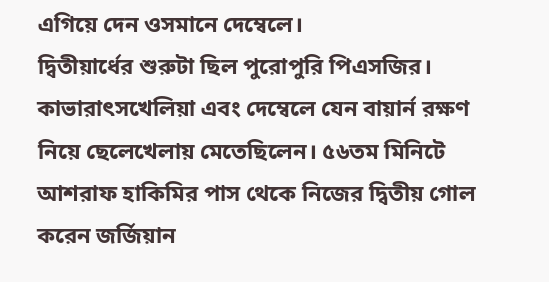এগিয়ে দেন ওসমানে দেম্বেলে।
দ্বিতীয়ার্ধের শুরুটা ছিল পুরোপুরি পিএসজির। কাভারাৎসখেলিয়া এবং দেম্বেলে যেন বায়ার্ন রক্ষণ নিয়ে ছেলেখেলায় মেতেছিলেন। ৫৬তম মিনিটে আশরাফ হাকিমির পাস থেকে নিজের দ্বিতীয় গোল করেন জর্জিয়ান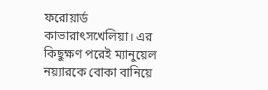ফরোয়ার্ড কাভারাৎসখেলিয়া। এর কিছুক্ষণ পরেই ম্যানুয়েল নয়্যারকে বোকা বানিয়ে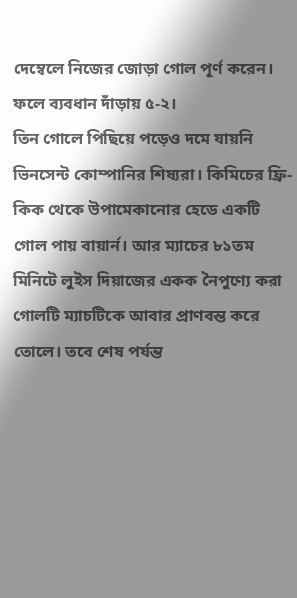দেম্বেলে নিজের জোড়া গোল পূর্ণ করেন। ফলে ব্যবধান দাঁড়ায় ৫-২।
তিন গোলে পিছিয়ে পড়েও দমে যায়নি ভিনসেন্ট কোম্পানির শিষ্যরা। কিমিচের ফ্রি-কিক থেকে উপামেকানোর হেডে একটি গোল পায় বায়ার্ন। আর ম্যাচের ৮১তম মিনিটে লুইস দিয়াজের একক নৈপুণ্যে করা গোলটি ম্যাচটিকে আবার প্রাণবন্ত করে তোলে। তবে শেষ পর্যন্ত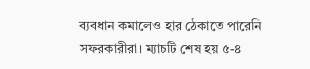ব্যবধান কমালেও হার ঠেকাতে পারেনি সফরকারীরা। ম্যাচটি শেষ হয় ৫-৪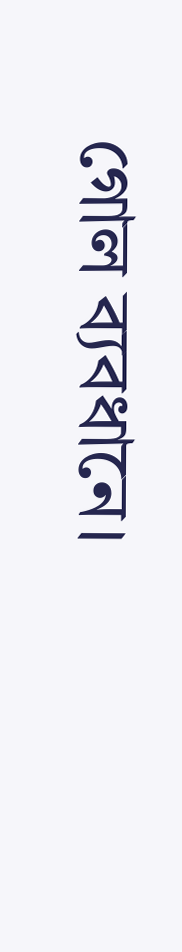গোল ব্যবধানে।